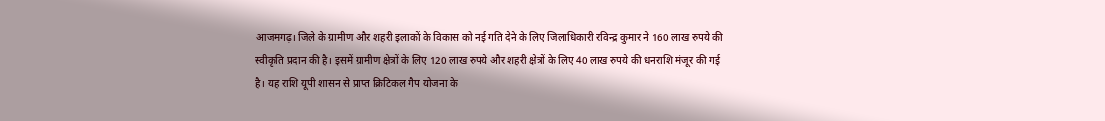आजमगढ़। जिले के ग्रामीण और शहरी इलाकों के विकास को नई गति देने के लिए जिलाधिकारी रविन्द्र कुमार ने 160 लाख रुपये की स्वीकृति प्रदान की है। इसमें ग्रामीण क्षेत्रों के लिए 120 लाख रुपये और शहरी क्षेत्रों के लिए 40 लाख रुपये की धनराशि मंजूर की गई है। यह राशि यूपी शासन से प्राप्त क्रिटिकल गैप योजना के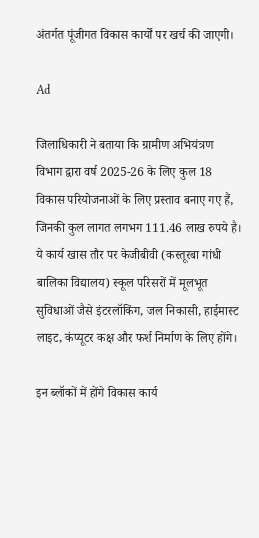अंतर्गत पूंजीगत विकास कार्यों पर खर्च की जाएगी।

Ad

जिलाधिकारी ने बताया कि ग्रामीण अभियंत्रण विभाग द्वारा वर्ष 2025-26 के लिए कुल 18 विकास परियोजनाओं के लिए प्रस्ताव बनाए गए हैं, जिनकी कुल लागत लगभग 111.46 लाख रुपये है। ये कार्य खास तौर पर केजीबीवी (कस्तूरबा गांधी बालिका विद्यालय) स्कूल परिसरों में मूलभूत सुविधाओं जैसे इंटरलॉकिंग, जल निकासी, हाईमास्ट लाइट, कंप्यूटर कक्ष और फर्श निर्माण के लिए होंगे।

इन ब्लॉकों में होंगे विकास कार्य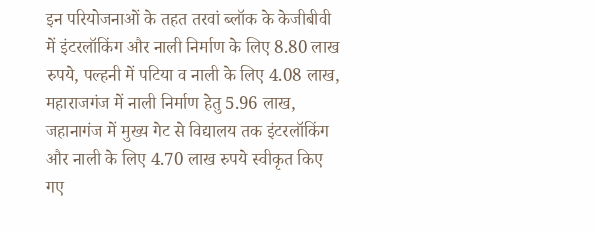इन परियोजनाओं के तहत तरवां ब्लॉक के केजीबीवी में इंटरलॉकिंग और नाली निर्माण के लिए 8.80 लाख रुपये, पल्हनी में पटिया व नाली के लिए 4.08 लाख, महाराजगंज में नाली निर्माण हेतु 5.96 लाख, जहानागंज में मुख्य गेट से विद्यालय तक इंटरलॉकिंग और नाली के लिए 4.70 लाख रुपये स्वीकृत किए गए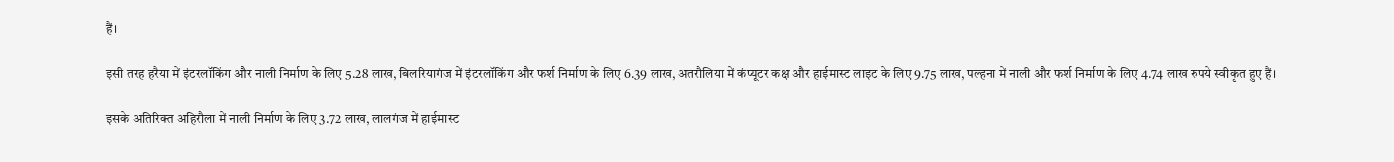हैं।

इसी तरह हरैया में इंटरलॉकिंग और नाली निर्माण के लिए 5.28 लाख, बिलरियागंज में इंटरलॉकिंग और फर्श निर्माण के लिए 6.39 लाख, अतरौलिया में कंप्यूटर कक्ष और हाईमास्ट लाइट के लिए 9.75 लाख, पल्हना में नाली और फर्श निर्माण के लिए 4.74 लाख रुपये स्वीकृत हुए हैं।

इसके अतिरिक्त अहिरौला में नाली निर्माण के लिए 3.72 लाख, लालगंज में हाईमास्ट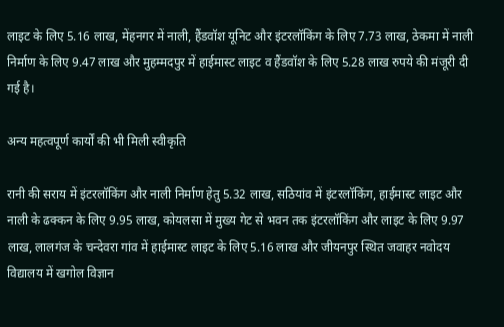लाइट के लिए 5.16 लाख, मेंहनगर में नाली, हैंडवॉश यूनिट और इंटरलॉकिंग के लिए 7.73 लाख, ठेकमा में नाली निर्माण के लिए 9.47 लाख और मुहम्मदपुर में हाईमास्ट लाइट व हैंडवॉश के लिए 5.28 लाख रुपये की मंजूरी दी गई है।

अन्य महत्वपूर्ण कार्यों की भी मिली स्वीकृति

रानी की सराय में इंटरलॉकिंग और नाली निर्माण हेतु 5.32 लाख, सठियांव में इंटरलॉकिंग, हाईमास्ट लाइट और नाली के ढक्कन के लिए 9.95 लाख, कोयलसा में मुख्य गेट से भवन तक इंटरलॉकिंग और लाइट के लिए 9.97 लाख, लालगंज के चन्देवरा गांव में हाईमास्ट लाइट के लिए 5.16 लाख और जीयनपुर स्थित जवाहर नवोदय विद्यालय में खगोल विज्ञान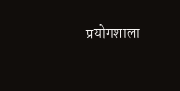प्रयोगशाला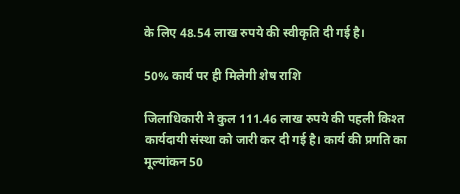के लिए 48.54 लाख रुपये की स्वीकृति दी गई है।

50% कार्य पर ही मिलेगी शेष राशि

जिलाधिकारी ने कुल 111.46 लाख रुपये की पहली किश्त कार्यदायी संस्था को जारी कर दी गई है। कार्य की प्रगति का मूल्यांकन 50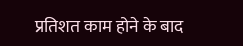प्रतिशत काम होने के बाद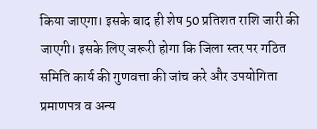किया जाएगा। इसके बाद ही शेष 50 प्रतिशत राशि जारी की जाएगी। इसके लिए जरूरी होगा कि जिला स्तर पर गठित समिति कार्य की गुणवत्ता की जांच करे और उपयोगिता प्रमाणपत्र व अन्य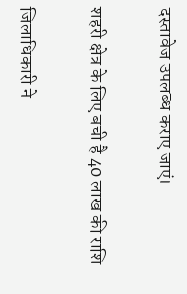दस्तावेज उपलब्ध कराए जाएं।

शहरी क्षेत्र के लिए बची है 40 लाख की राशि

जिलाधिकारी ने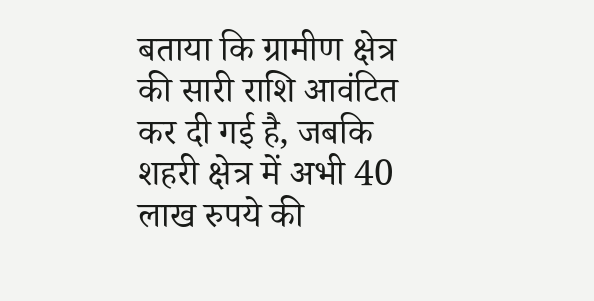बताया कि ग्रामीण क्षेत्र की सारी राशि आवंटित कर दी गई है, जबकि शहरी क्षेत्र में अभी 40 लाख रुपये की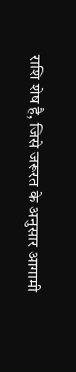राशि शेष है, जिसे जरूरत के अनुसार आगामी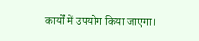कार्यों में उपयोग किया जाएगा।